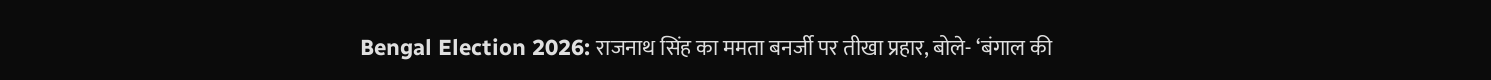Bengal Election 2026: राजनाथ सिंह का ममता बनर्जी पर तीखा प्रहार, बोले- ‘बंगाल की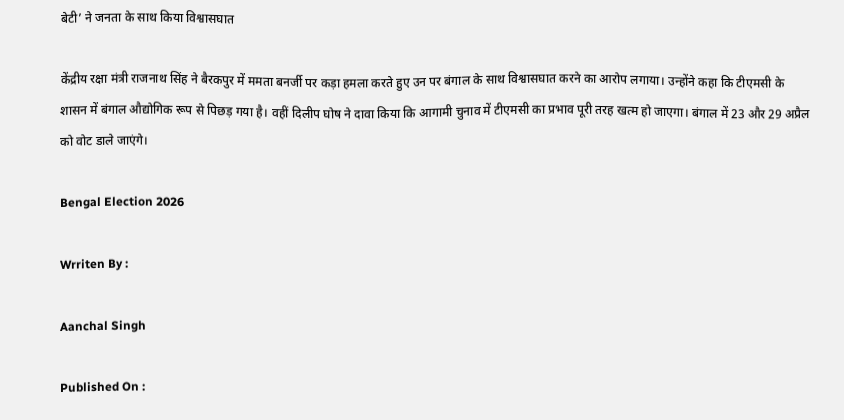बेटी’ ने जनता के साथ किया विश्वासघात

केंद्रीय रक्षा मंत्री राजनाथ सिंह ने बैरकपुर में ममता बनर्जी पर कड़ा हमला करते हुए उन पर बंगाल के साथ विश्वासघात करने का आरोप लगाया। उन्होंने कहा कि टीएमसी के शासन में बंगाल औद्योगिक रूप से पिछड़ गया है। वहीं दिलीप घोष ने दावा किया कि आगामी चुनाव में टीएमसी का प्रभाव पूरी तरह खत्म हो जाएगा। बंगाल में 23 और 29 अप्रैल को वोट डाले जाएंगे।

Bengal Election 2026

Wrriten By :

Aanchal Singh

Published On :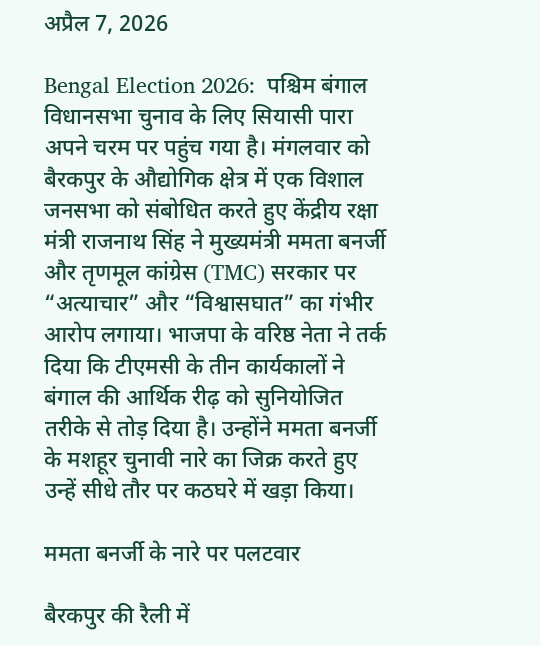अप्रैल 7, 2026

Bengal Election 2026:  पश्चिम बंगाल विधानसभा चुनाव के लिए सियासी पारा अपने चरम पर पहुंच गया है। मंगलवार को बैरकपुर के औद्योगिक क्षेत्र में एक विशाल जनसभा को संबोधित करते हुए केंद्रीय रक्षा मंत्री राजनाथ सिंह ने मुख्यमंत्री ममता बनर्जी और तृणमूल कांग्रेस (TMC) सरकार पर “अत्याचार” और “विश्वासघात” का गंभीर आरोप लगाया। भाजपा के वरिष्ठ नेता ने तर्क दिया कि टीएमसी के तीन कार्यकालों ने बंगाल की आर्थिक रीढ़ को सुनियोजित तरीके से तोड़ दिया है। उन्होंने ममता बनर्जी के मशहूर चुनावी नारे का जिक्र करते हुए उन्हें सीधे तौर पर कठघरे में खड़ा किया।

ममता बनर्जी के नारे पर पलटवार

बैरकपुर की रैली में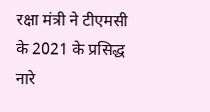रक्षा मंत्री ने टीएमसी के 2021 के प्रसिद्ध नारे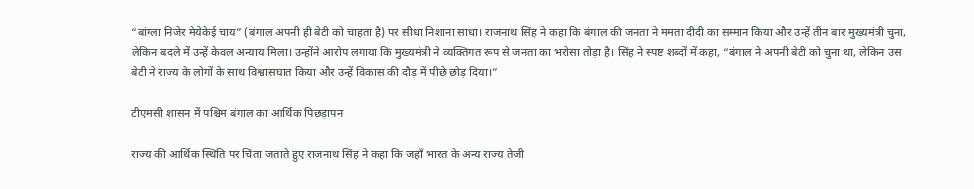“बांग्ला निजेर मेयेकेई चाय” (बंगाल अपनी ही बेटी को चाहता है) पर सीधा निशाना साधा। राजनाथ सिंह ने कहा कि बंगाल की जनता ने ममता दीदी का सम्मान किया और उन्हें तीन बार मुख्यमंत्री चुना, लेकिन बदले में उन्हें केवल अन्याय मिला। उन्होंने आरोप लगाया कि मुख्यमंत्री ने व्यक्तिगत रूप से जनता का भरोसा तोड़ा है। सिंह ने स्पष्ट शब्दों में कहा, “बंगाल ने अपनी बेटी को चुना था, लेकिन उस बेटी ने राज्य के लोगों के साथ विश्वासघात किया और उन्हें विकास की दौड़ में पीछे छोड़ दिया।”

टीएमसी शासन में पश्चिम बंगाल का आर्थिक पिछड़ापन

राज्य की आर्थिक स्थिति पर चिंता जताते हुए राजनाथ सिंह ने कहा कि जहाँ भारत के अन्य राज्य तेजी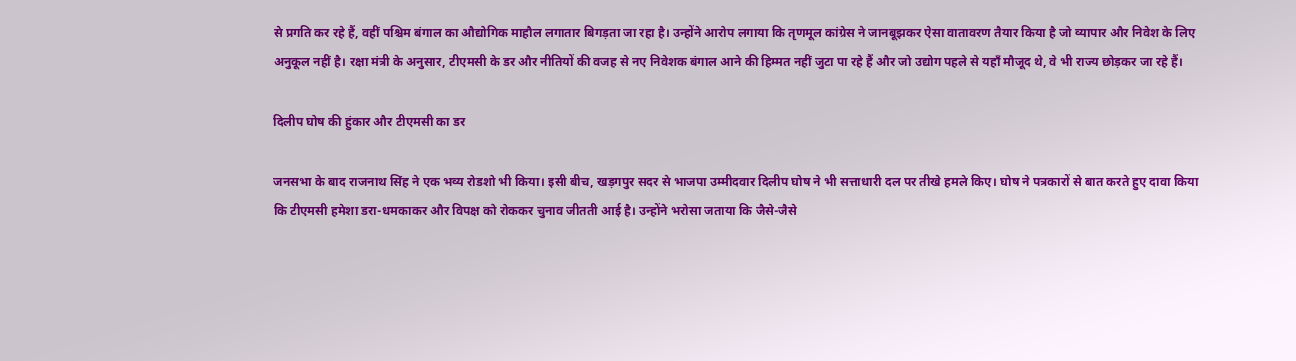से प्रगति कर रहे हैं, वहीं पश्चिम बंगाल का औद्योगिक माहौल लगातार बिगड़ता जा रहा है। उन्होंने आरोप लगाया कि तृणमूल कांग्रेस ने जानबूझकर ऐसा वातावरण तैयार किया है जो व्यापार और निवेश के लिए अनुकूल नहीं है। रक्षा मंत्री के अनुसार, टीएमसी के डर और नीतियों की वजह से नए निवेशक बंगाल आने की हिम्मत नहीं जुटा पा रहे हैं और जो उद्योग पहले से यहाँ मौजूद थे, वे भी राज्य छोड़कर जा रहे हैं।

दिलीप घोष की हुंकार और टीएमसी का डर

जनसभा के बाद राजनाथ सिंह ने एक भव्य रोडशो भी किया। इसी बीच, खड़गपुर सदर से भाजपा उम्मीदवार दिलीप घोष ने भी सत्ताधारी दल पर तीखे हमले किए। घोष ने पत्रकारों से बात करते हुए दावा किया कि टीएमसी हमेशा डरा-धमकाकर और विपक्ष को रोककर चुनाव जीतती आई है। उन्होंने भरोसा जताया कि जैसे-जैसे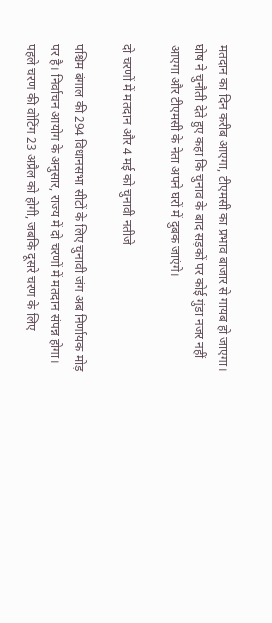मतदान का दिन करीब आएगा, टीएमसी का प्रभाव बाजार से गायब हो जाएगा। घोष ने चुनौती देते हुए कहा कि चुनाव के बाद सड़कों पर कोई गुंडा नजर नहीं आएगा और टीएमसी के नेता अपने घरों में दुबक जाएंगे।

दो चरणों में मतदान और 4 मई को चुनावी नतीजे

पश्चिम बंगाल की 294 विधानसभा सीटों के लिए चुनावी जंग अब निर्णायक मोड़ पर है। निर्वाचन आयोग के अनुसार, राज्य में दो चरणों में मतदान संपन्न होगा। पहले चरण की वोटिंग 23 अप्रैल को होगी, जबकि दूसरे चरण के लिए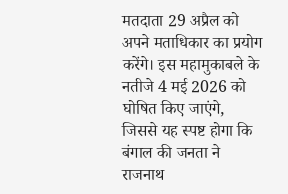मतदाता 29 अप्रैल को अपने मताधिकार का प्रयोग करेंगे। इस महामुकाबले के नतीजे 4 मई 2026 को घोषित किए जाएंगे, जिससे यह स्पष्ट होगा कि बंगाल की जनता ने राजनाथ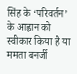सिंह के ‘परिवर्तन’ के आह्वान को स्वीकार किया है या ममता बनर्जी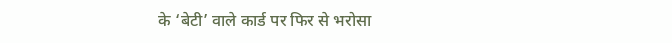के ‘बेटी’ वाले कार्ड पर फिर से भरोसा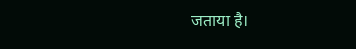जताया है।